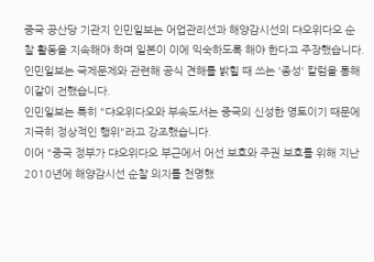중국 공산당 기관지 인민일보는 어업관리선과 해양감시선의 댜오위다오 순찰 활동을 지속해야 하며 일본이 이에 익숙하도록 해야 한다고 주장했습니다.
인민일보는 국제문제와 관련해 공식 견해를 밝힐 때 쓰는 '종성' 칼럼을 통해 이같이 전했습니다.
인민일보는 특히 "댜오위다오와 부속도서는 중국의 신성한 영토이기 때문에 지극히 정상적인 행위"라고 강조했습니다.
이어 "중국 정부가 댜오위다오 부근에서 어선 보호와 주권 보호를 위해 지난 2010년에 해양감시선 순찰 의지를 천명했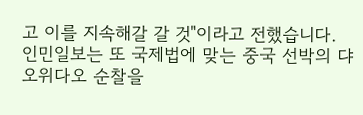고 이를 지속해갈 갈 것"이라고 전했습니다.
인민일보는 또 국제법에 맞는 중국 선박의 댜오위다오 순찰을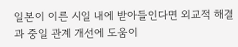일본이 이른 시일 내에 받아들인다면 외교적 해결과 중일 관계 개선에 도움이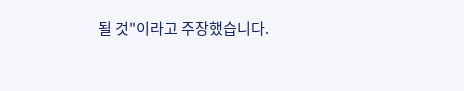될 것"이라고 주장했습니다.